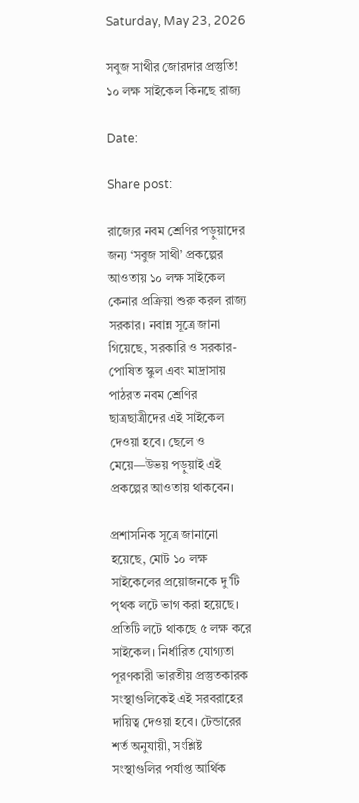Saturday, May 23, 2026

সবুজ সাথীর জোরদার প্রস্তুতি! ১০ লক্ষ সাইকেল কিনছে রাজ্য

Date:

Share post:

রাজ্যের নবম শ্রেণির পড়ুয়াদের জন্য ‘সবুজ সাথী’ প্রকল্পের আওতায় ১০ লক্ষ সাইকেল কেনার প্রক্রিয়া শুরু করল রাজ্য সরকার। নবান্ন সূত্রে জানা গিয়েছে, সরকারি ও সরকার-পোষিত স্কুল এবং মাদ্রাসায় পাঠরত নবম শ্রেণির ছাত্রছাত্রীদের এই সাইকেল দেওয়া হবে। ছেলে ও মেয়ে—উভয় পড়ুয়াই এই প্রকল্পের আওতায় থাকবেন।

প্রশাসনিক সূত্রে জানানো হয়েছে, মোট ১০ লক্ষ সাইকেলের প্রয়োজনকে দু’টি পৃথক লটে ভাগ করা হয়েছে। প্রতিটি লটে থাকছে ৫ লক্ষ করে সাইকেল। নির্ধারিত যোগ্যতা পূরণকারী ভারতীয় প্রস্তুতকারক সংস্থাগুলিকেই এই সরবরাহের দায়িত্ব দেওয়া হবে। টেন্ডারের শর্ত অনুযায়ী, সংশ্লিষ্ট সংস্থাগুলির পর্যাপ্ত আর্থিক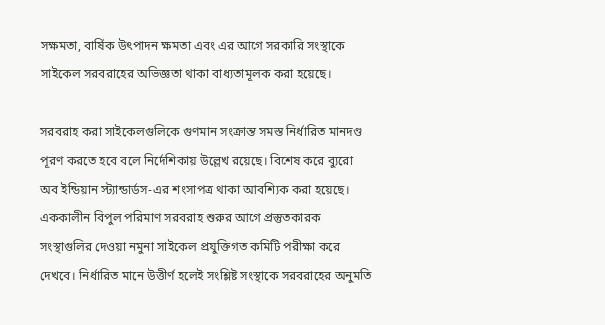সক্ষমতা, বার্ষিক উৎপাদন ক্ষমতা এবং এর আগে সরকারি সংস্থাকে সাইকেল সরবরাহের অভিজ্ঞতা থাকা বাধ্যতামূলক করা হয়েছে।

সরবরাহ করা সাইকেলগুলিকে গুণমান সংক্রান্ত সমস্ত নির্ধারিত মানদণ্ড পূরণ করতে হবে বলে নির্দেশিকায় উল্লেখ রয়েছে। বিশেষ করে ব্যুরো অব ইন্ডিয়ান স্ট্যান্ডার্ডস-এর শংসাপত্র থাকা আবশ্যিক করা হয়েছে। এককালীন বিপুল পরিমাণ সরবরাহ শুরুর আগে প্রস্তুতকারক সংস্থাগুলির দেওয়া নমুনা সাইকেল প্রযুক্তিগত কমিটি পরীক্ষা করে দেখবে। নির্ধারিত মানে উত্তীর্ণ হলেই সংশ্লিষ্ট সংস্থাকে সরবরাহের অনুমতি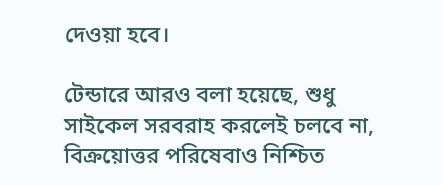দেওয়া হবে।

টেন্ডারে আরও বলা হয়েছে, শুধু সাইকেল সরবরাহ করলেই চলবে না, বিক্রয়োত্তর পরিষেবাও নিশ্চিত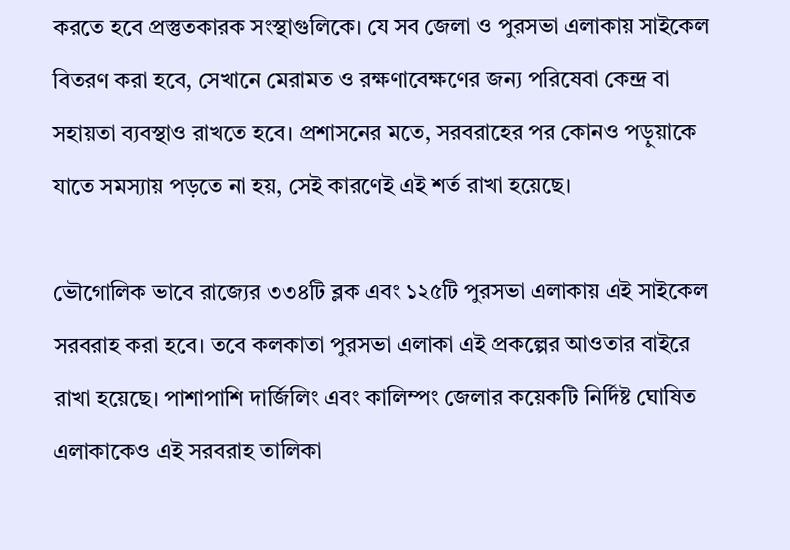করতে হবে প্রস্তুতকারক সংস্থাগুলিকে। যে সব জেলা ও পুরসভা এলাকায় সাইকেল বিতরণ করা হবে, সেখানে মেরামত ও রক্ষণাবেক্ষণের জন্য পরিষেবা কেন্দ্র বা সহায়তা ব্যবস্থাও রাখতে হবে। প্রশাসনের মতে, সরবরাহের পর কোনও পড়ুয়াকে যাতে সমস্যায় পড়তে না হয়, সেই কারণেই এই শর্ত রাখা হয়েছে।

ভৌগোলিক ভাবে রাজ্যের ৩৩৪টি ব্লক এবং ১২৫টি পুরসভা এলাকায় এই সাইকেল সরবরাহ করা হবে। তবে কলকাতা পুরসভা এলাকা এই প্রকল্পের আওতার বাইরে রাখা হয়েছে। পাশাপাশি দার্জিলিং এবং কালিম্পং জেলার কয়েকটি নির্দিষ্ট ঘোষিত এলাকাকেও এই সরবরাহ তালিকা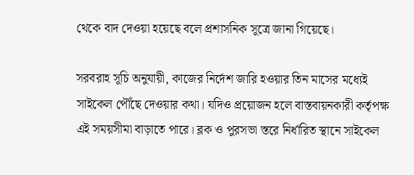থেকে বাদ দেওয়া হয়েছে বলে প্রশাসনিক সূত্রে জানা গিয়েছে।

সরবরাহ সূচি অনুযায়ী, কাজের নির্দেশ জারি হওয়ার তিন মাসের মধ্যেই সাইকেল পৌঁছে দেওয়ার কথা। যদিও প্রয়োজন হলে বাস্তবায়নকারী কর্তৃপক্ষ এই সময়সীমা বাড়াতে পারে। ব্লক ও পুরসভা স্তরে নির্ধারিত স্থানে সাইকেল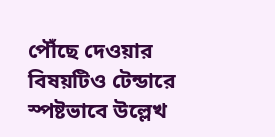পৌঁছে দেওয়ার বিষয়টিও টেন্ডারে স্পষ্টভাবে উল্লেখ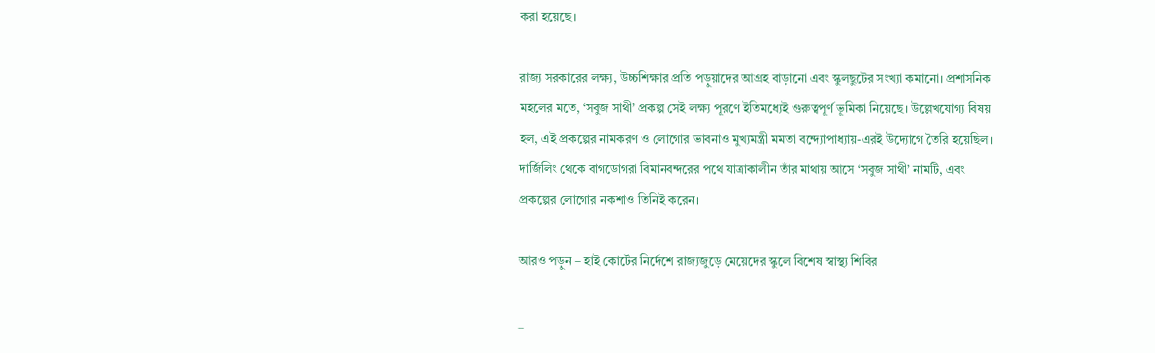করা হয়েছে।

রাজ্য সরকারের লক্ষ্য, উচ্চশিক্ষার প্রতি পড়ুয়াদের আগ্রহ বাড়ানো এবং স্কুলছুটের সংখ্যা কমানো। প্রশাসনিক মহলের মতে, ‘সবুজ সাথী’ প্রকল্প সেই লক্ষ্য পূরণে ইতিমধ্যেই গুরুত্বপূর্ণ ভূমিকা নিয়েছে। উল্লেখযোগ্য বিষয় হল, এই প্রকল্পের নামকরণ ও লোগোর ভাবনাও মুখ্যমন্ত্রী মমতা বন্দ্যোপাধ্যায়-এরই উদ্যোগে তৈরি হয়েছিল। দার্জিলিং থেকে বাগডোগরা বিমানবন্দরের পথে যাত্রাকালীন তাঁর মাথায় আসে ‘সবুজ সাথী’ নামটি, এবং প্রকল্পের লোগোর নকশাও তিনিই করেন।

আরও পড়ুন – হাই কোর্টের নির্দেশে রাজ্যজুড়ে মেয়েদের স্কুলে বিশেষ স্বাস্থ্য শিবির

_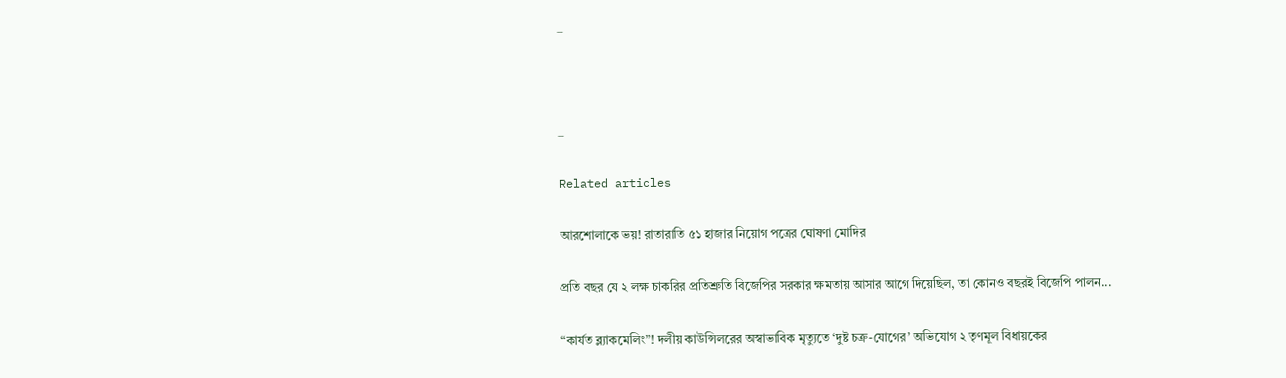_



_

Related articles

আরশোলাকে ভয়! রাতারাতি ৫১ হাজার নিয়োগ পত্রের ঘোষণা মোদির

প্রতি বছর যে ২ লক্ষ চাকরির প্রতিশ্রুতি বিজেপির সরকার ক্ষমতায় আসার আগে দিয়েছিল, তা কোনও বছরই বিজেপি পালন...

“কার্যত ব্ল্যাকমেলিং”! দলীয় কাউন্সিলরের অস্বাভাবিক মৃত্যুতে ‘দুষ্ট চক্র-যোগের’ অভিযোগ ২ তৃণমূল বিধায়কের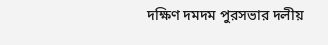দক্ষিণ দমদম পুরসভার দলীয়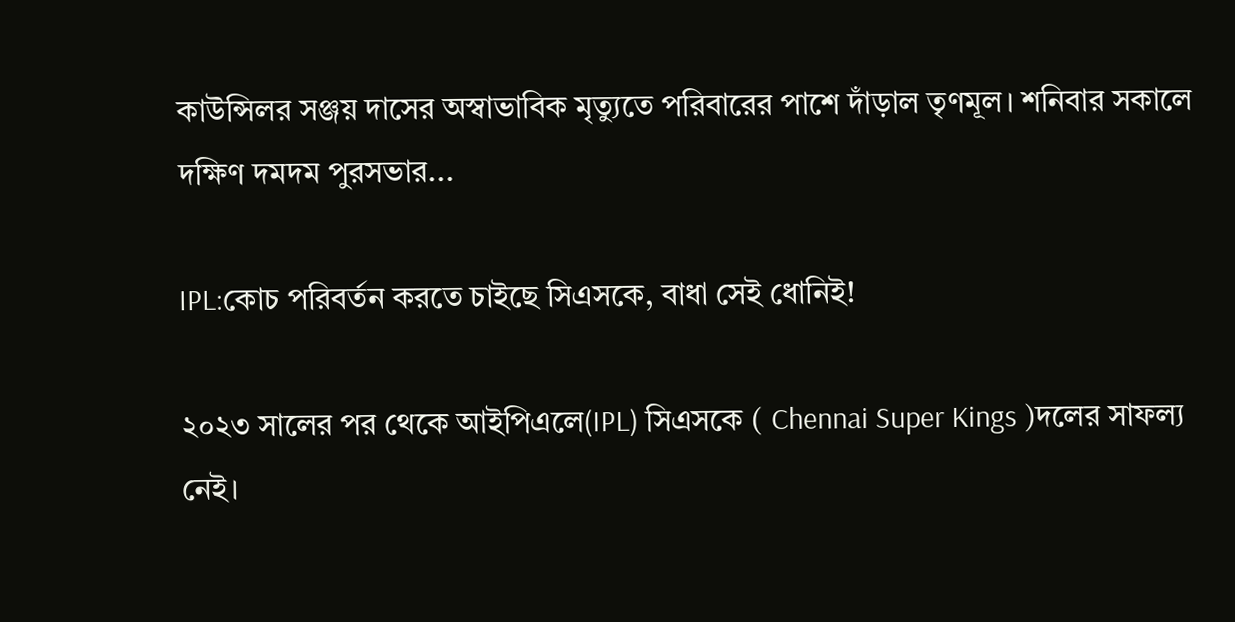কাউন্সিলর সঞ্জয় দাসের অস্বাভাবিক মৃত্যুতে পরিবারের পাশে দাঁড়াল তৃণমূল। শনিবার সকালে দক্ষিণ দমদম পুরসভার...

IPL:কোচ পরিবর্তন করতে চাইছে সিএসকে, বাধা সেই ধোনিই!

২০২৩ সালের পর থেকে আইপিএলে(IPL) সিএসকে ( Chennai Super Kings )দলের সাফল্য নেই।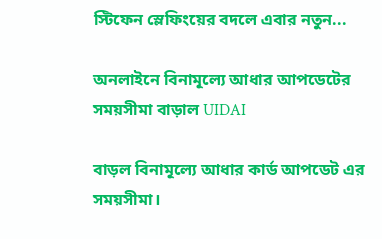স্টিফেন স্লেফিংয়ের বদলে এবার নতুন...

অনলাইনে বিনামূল্যে আধার আপডেটের সময়সীমা বাড়াল UIDAI

বাড়ল বিনামূল্যে আধার কার্ড আপডেট এর সময়সীমা।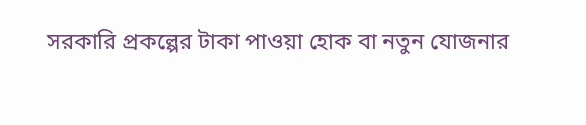সরকারি প্রকল্পের টাকা পাওয়া হোক বা নতুন যোজনার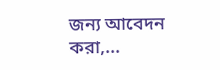জন্য আবেদন করা,...